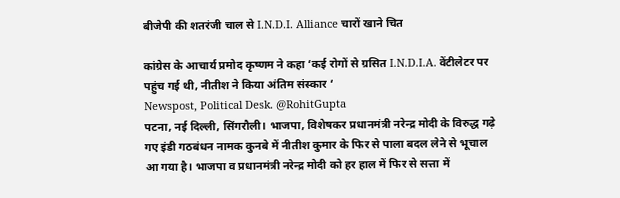बीजेपी की शतरंजी चाल से I.N.D.I. Alliance चारों खाने चित

कांग्रेस के आचार्य प्रमोद कृष्णम ने कहा ‘कई रोगों से ग्रसित I.N.D.I.A. वेंटीलेटर पर पहुंच गई थी, नीतीश ने किया अंतिम संस्कार ‘
Newspost, Political Desk. @RohitGupta
पटना, नई दिल्ली, सिंगरौली। भाजपा, विशेषकर प्रधानमंत्री नरेन्द्र मोदी के विरुद्ध गढ़े गए इंडी गठबंधन नामक कुनबे में नीतीश कुमार के फिर से पाला बदल लेने से भूचाल आ गया है। भाजपा व प्रधानमंत्री नरेन्द्र मोदी को हर हाल में फिर से सत्ता में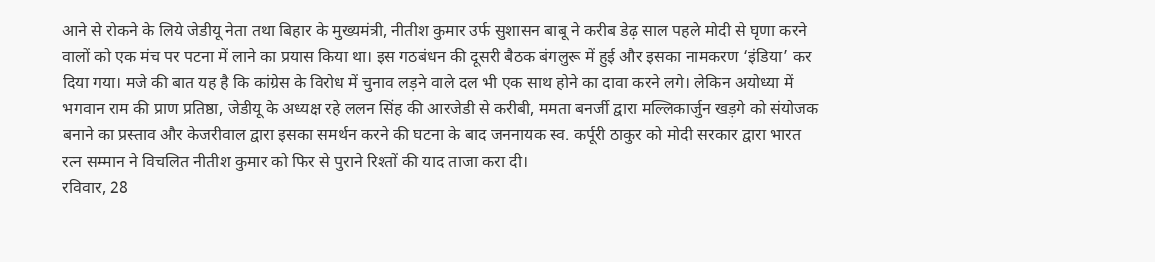आने से रोकने के लिये जेडीयू नेता तथा बिहार के मुख्यमंत्री, नीतीश कुमार उर्फ सुशासन बाबू ने करीब डेढ़ साल पहले मोदी से घृणा करने वालों को एक मंच पर पटना में लाने का प्रयास किया था। इस गठबंधन की दूसरी बैठक बंगलुरू में हुई और इसका नामकरण ‘इंडिया’ कर दिया गया। मजे की बात यह है कि कांग्रेस के विरोध में चुनाव लड़ने वाले दल भी एक साथ होने का दावा करने लगे। लेकिन अयोध्या में भगवान राम की प्राण प्रतिष्ठा, जेडीयू के अध्यक्ष रहे ललन सिंह की आरजेडी से करीबी, ममता बनर्जी द्वारा मल्लिकार्जुन खड़गे को संयोजक बनाने का प्रस्ताव और केजरीवाल द्वारा इसका समर्थन करने की घटना के बाद जननायक स्व. कर्पूरी ठाकुर को मोदी सरकार द्वारा भारत रत्न सम्मान ने विचलित नीतीश कुमार को फिर से पुराने रिश्तों की याद ताजा करा दी।
रविवार, 28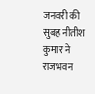जनवरी की सुबह नीतीश कुमार ने राजभवन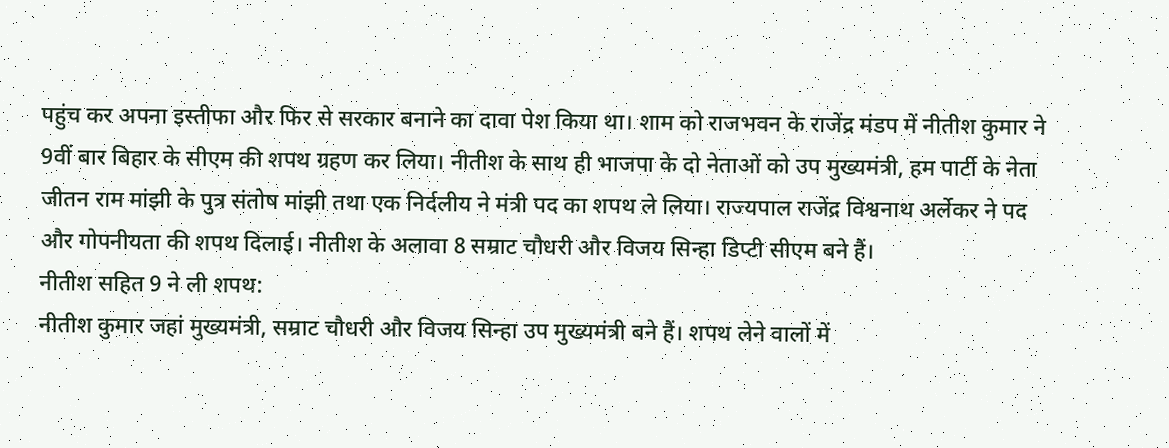पहुंच कर अपना इस्तीफा और फिर से सरकार बनाने का दावा पेश किया था। शाम को राजभवन के राजेंद्र मंडप में नीतीश कुमार ने 9वीं बार बिहार के सीएम की शपथ ग्रहण कर लिया। नीतीश के साथ ही भाजपा के दो नेताओं को उप मुख्यमंत्री, हम पार्टी के नेता जीतन राम मांझी के पुत्र संतोष मांझी तथा एक निर्दलीय ने मंत्री पद का शपथ ले लिया। राज्यपाल राजेंद्र विश्वनाथ अर्लेकर ने पद और गोपनीयता की शपथ दिलाई। नीतीश के अलावा 8 सम्राट चौधरी और विजय सिन्हा डिप्टी सीएम बने हैं।
नीतीश सहित 9 ने ली शपथ:
नीतीश कुमार जहां मुख्यमंत्री, सम्राट चौधरी और विजय सिन्हा उप मुख्यमंत्री बने हैं। शपथ लेने वालों में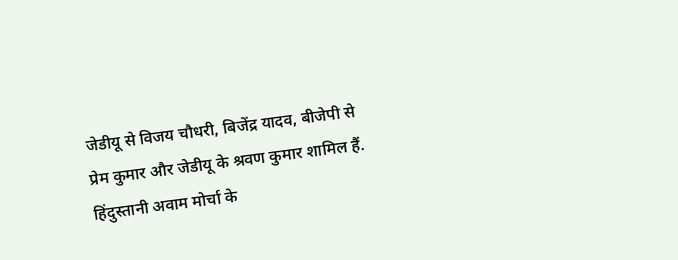जेडीयू से विजय चौधरी, बिजेंद्र यादव, बीजेपी से प्रेम कुमार और जेडीयू के श्रवण कुमार शामिल हैं. हिंदुस्तानी अवाम मोर्चा के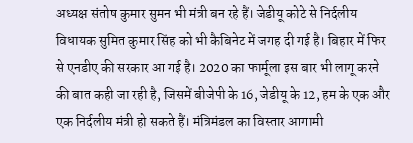अध्यक्ष संतोष कुमार सुमन भी मंत्री बन रहे हैं। जेडीयू कोटे से निर्दलीय विधायक सुमित कुमार सिंह को भी कैबिनेट में जगह दी गई है। बिहार में फिर से एनडीए की सरकार आ गई है। 2020 का फार्मूला इस बार भी लागू करने की बात कही जा रही है, जिसमें बीजेपी के 16, जेडीयू के 12, हम के एक और एक निर्दलीय मंत्री हो सकते हैं। मंत्रिमंडल का विस्तार आगामी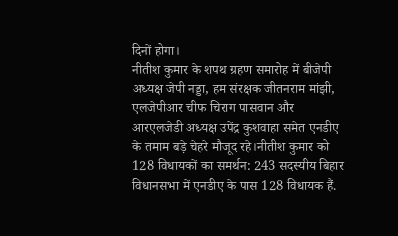दिनों होगा।
नीतीश कुमार के शपथ ग्रहण समारोह में बीजेपी अध्यक्ष जेपी नड्डा, हम संरक्षक जीतनराम मांझी, एलजेपीआर चीफ चिराग पासवान और आरएलजेडी अध्यक्ष उपेंद्र कुशवाहा समेत एनडीए के तमाम बड़े चेहरे मौजूद रहे।नीतीश कुमार को 128 विधायकों का समर्थन: 243 सदस्यीय बिहार विधानसभा में एनडीए के पास 128 विधायक हैं.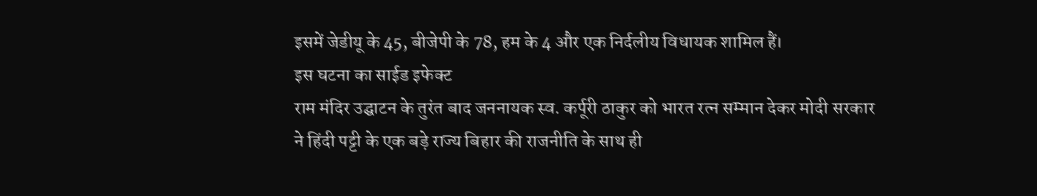इसमें जेडीयू के 45, बीजेपी के 78, हम के 4 और एक निर्दलीय विधायक शामिल हैं।
इस घटना का साईड इफेक्ट
राम मंदिर उद्घाटन के तुरंत बाद जननायक स्व. कर्पूरी ठाकुर को भारत रत्न सम्मान देकर मोदी सरकार ने हिंदी पट्टी के एक बड़े राज्य बिहार की राजनीति के साथ ही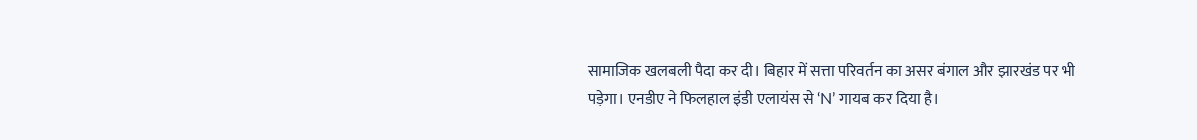सामाजिक खलबली पैदा कर दी। बिहार में सत्ता परिवर्तन का असर बंगाल और झारखंड पर भी पड़ेगा। एनडीए ने फिलहाल इंडी एलायंस से ‘N’ गायब कर दिया है।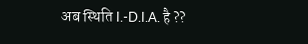अब स्थिति I.-D.I.A. है ??